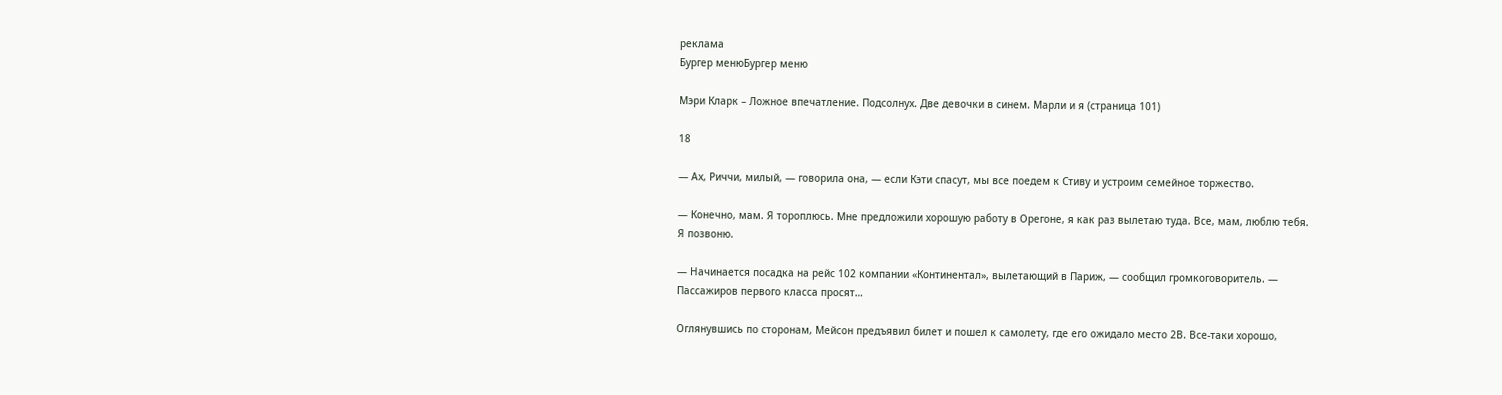реклама
Бургер менюБургер меню

Мэри Кларк – Ложное впечатление. Подсолнух. Две девочки в синем. Марли и я (страница 101)

18

— Ах, Риччи, милый, — говорила она, — если Кэти спасут, мы все поедем к Стиву и устроим семейное торжество.

— Конечно, мам. Я тороплюсь. Мне предложили хорошую работу в Орегоне, я как раз вылетаю туда. Все, мам, люблю тебя. Я позвоню.

— Начинается посадка на рейс 102 компании «Континентал», вылетающий в Париж, — сообщил громкоговоритель. — Пассажиров первого класса просят…

Оглянувшись по сторонам, Мейсон предъявил билет и пошел к самолету, где его ожидало место 2В. Все-таки хорошо,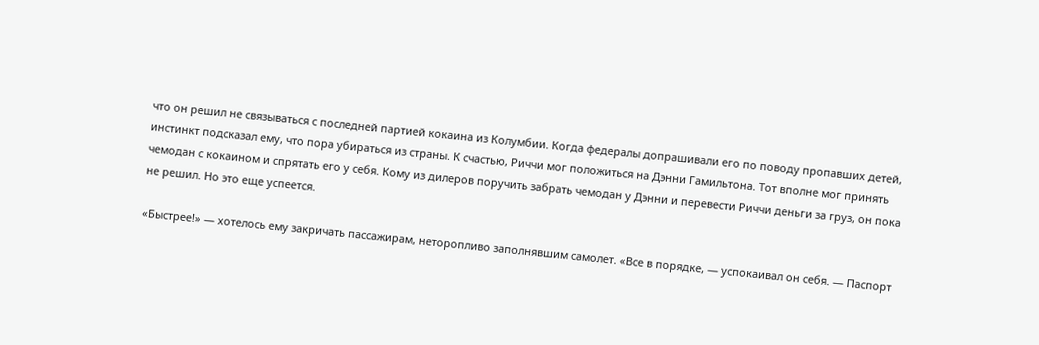что он решил не связываться с последней партией кокаина из Колумбии. Когда федералы допрашивали его по поводу пропавших детей, инстинкт подсказал ему, что пора убираться из страны. К счастью, Риччи мог положиться на Дэнни Гамильтона. Тот вполне мог принять чемодан с кокаином и спрятать его у себя. Кому из дилеров поручить забрать чемодан у Дэнни и перевести Риччи деньги за груз, он пока не решил. Но это еще успеется.

«Быстрее!» — хотелось ему закричать пассажирам, неторопливо заполнявшим самолет. «Все в порядке, — успокаивал он себя. — Паспорт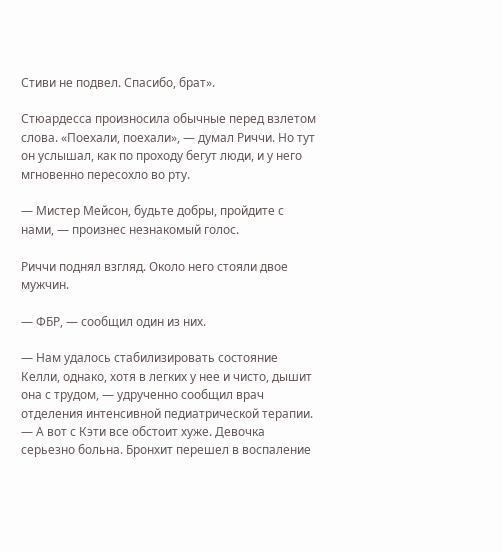Стиви не подвел. Спасибо, брат».

Стюардесса произносила обычные перед взлетом слова. «Поехали, поехали», — думал Риччи. Но тут он услышал, как по проходу бегут люди, и у него мгновенно пересохло во рту.

— Мистер Мейсон, будьте добры, пройдите с нами, — произнес незнакомый голос.

Риччи поднял взгляд. Около него стояли двое мужчин.

— ФБР, — сообщил один из них.

— Нам удалось стабилизировать состояние Келли, однако, хотя в легких у нее и чисто, дышит она с трудом, — удрученно сообщил врач отделения интенсивной педиатрической терапии. — А вот с Кэти все обстоит хуже. Девочка серьезно больна. Бронхит перешел в воспаление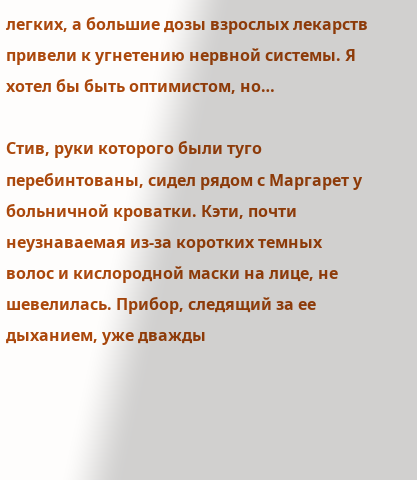легких, а большие дозы взрослых лекарств привели к угнетению нервной системы. Я хотел бы быть оптимистом, но…

Стив, руки которого были туго перебинтованы, сидел рядом с Маргарет у больничной кроватки. Кэти, почти неузнаваемая из-за коротких темных волос и кислородной маски на лице, не шевелилась. Прибор, следящий за ее дыханием, уже дважды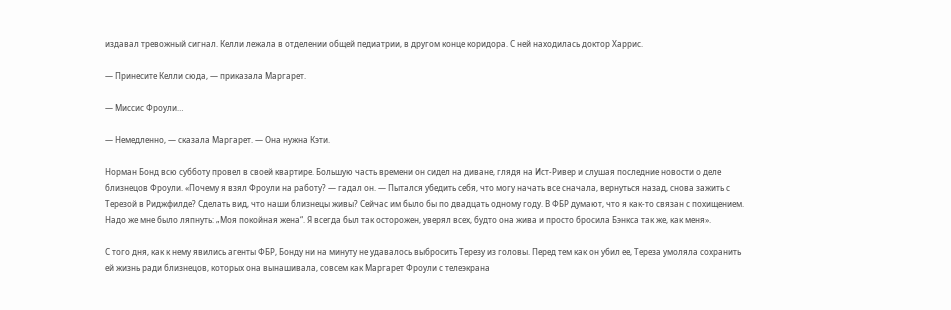издавал тревожный сигнал. Келли лежала в отделении общей педиатрии, в другом конце коридора. С ней находилась доктор Харрис.

— Принесите Келли сюда, — приказала Маргарет.

— Миссис Фроули…

— Немедленно, — сказала Маргарет. — Она нужна Кэти.

Норман Бонд всю субботу провел в своей квартире. Большую часть времени он сидел на диване, глядя на Ист-Ривер и слушая последние новости о деле близнецов Фроули. «Почему я взял Фроули на работу? — гадал он. — Пытался убедить себя, что могу начать все сначала, вернуться назад, снова зажить с Терезой в Риджфилде? Сделать вид, что наши близнецы живы? Сейчас им было бы по двадцать одному году. В ФБР думают, что я как-то связан с похищением. Надо же мне было ляпнуть: „Моя покойная жена“. Я всегда был так осторожен, уверял всех, будто она жива и просто бросила Бэнкса так же, как меня».

С того дня, как к нему явились агенты ФБР, Бонду ни на минуту не удавалось выбросить Терезу из головы. Перед тем как он убил ее, Тереза умоляла сохранить ей жизнь ради близнецов, которых она вынашивала, совсем как Маргарет Фроули с телеэкрана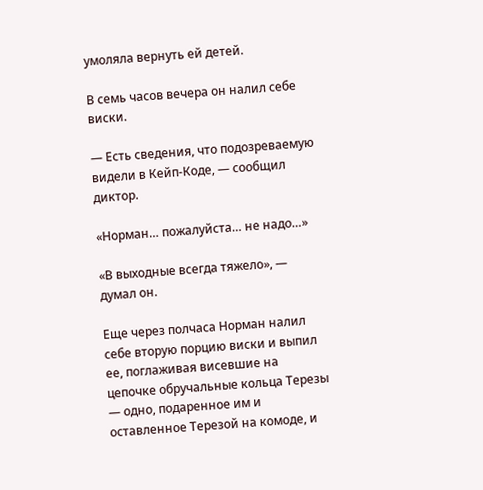умоляла вернуть ей детей.

В семь часов вечера он налил себе виски.

— Есть сведения, что подозреваемую видели в Кейп-Коде, — сообщил диктор.

«Норман… пожалуйста… не надо…»

«В выходные всегда тяжело», — думал он.

Еще через полчаса Норман налил себе вторую порцию виски и выпил ее, поглаживая висевшие на цепочке обручальные кольца Терезы — одно, подаренное им и оставленное Терезой на комоде, и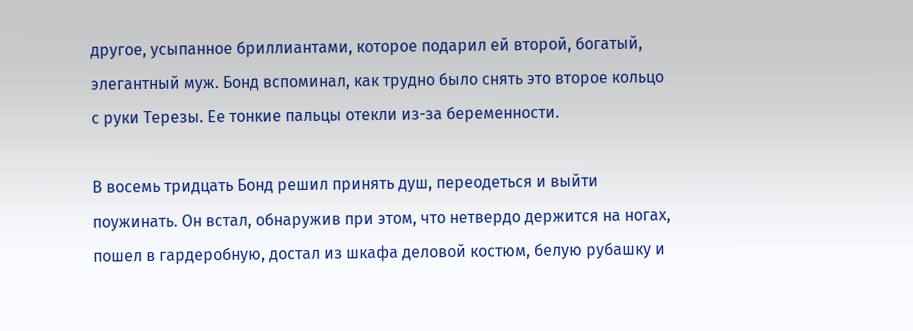другое, усыпанное бриллиантами, которое подарил ей второй, богатый, элегантный муж. Бонд вспоминал, как трудно было снять это второе кольцо с руки Терезы. Ее тонкие пальцы отекли из-за беременности.

В восемь тридцать Бонд решил принять душ, переодеться и выйти поужинать. Он встал, обнаружив при этом, что нетвердо держится на ногах, пошел в гардеробную, достал из шкафа деловой костюм, белую рубашку и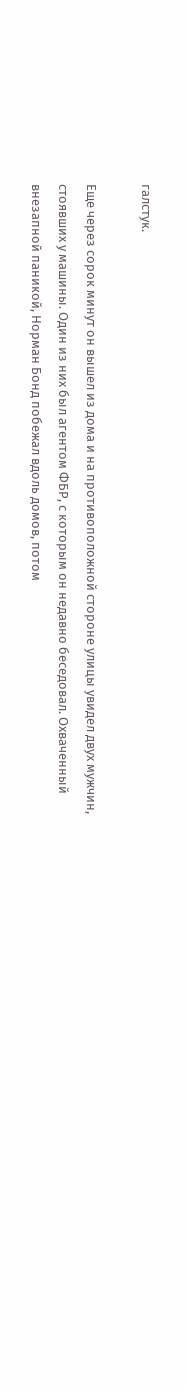галстук.

Еще через сорок минут он вышел из дома и на противоположной стороне улицы увидел двух мужчин, стоявших у машины. Один из них был агентом ФБР, с которым он недавно беседовал. Охваченный внезапной паникой, Норман Бонд побежал вдоль домов, потом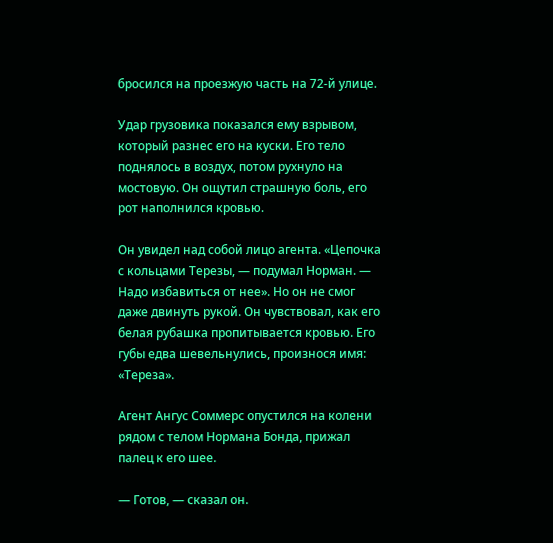бросился на проезжую часть на 72-й улице.

Удар грузовика показался ему взрывом, который разнес его на куски. Его тело поднялось в воздух, потом рухнуло на мостовую. Он ощутил страшную боль, его рот наполнился кровью.

Он увидел над собой лицо агента. «Цепочка с кольцами Терезы, — подумал Норман. — Надо избавиться от нее». Но он не смог даже двинуть рукой. Он чувствовал, как его белая рубашка пропитывается кровью. Его губы едва шевельнулись, произнося имя: «Тереза».

Агент Ангус Соммерс опустился на колени рядом с телом Нормана Бонда, прижал палец к его шее.

— Готов, — сказал он.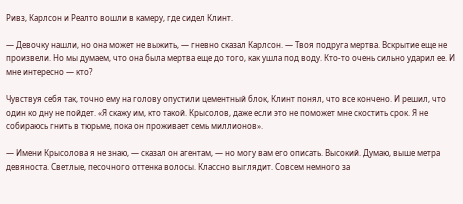Ривз, Карлсон и Реалто вошли в камеру, где сидел Клинт.

— Девочку нашли, но она может не выжить, — гневно сказал Карлсон. — Твоя подруга мертва. Вскрытие еще не произвели. Но мы думаем, что она была мертва еще до того, как ушла под воду. Кто-то очень сильно ударил ее. И мне интересно — кто?

Чувствуя себя так, точно ему на голову опустили цементный блок, Клинт понял, что все кончено. И решил, что один ко дну не пойдет. «Я скажу им, кто такой. Крысолов, даже если это не поможет мне скостить срок. Я не собираюсь гнить в тюрьме, пока он проживает семь миллионов».

— Имени Крысолова я не знаю, — сказал он агентам, — но могу вам его описать. Высокий. Думаю, выше метра девяноста. Светлые, песочного оттенка волосы. Классно выглядит. Совсем немного за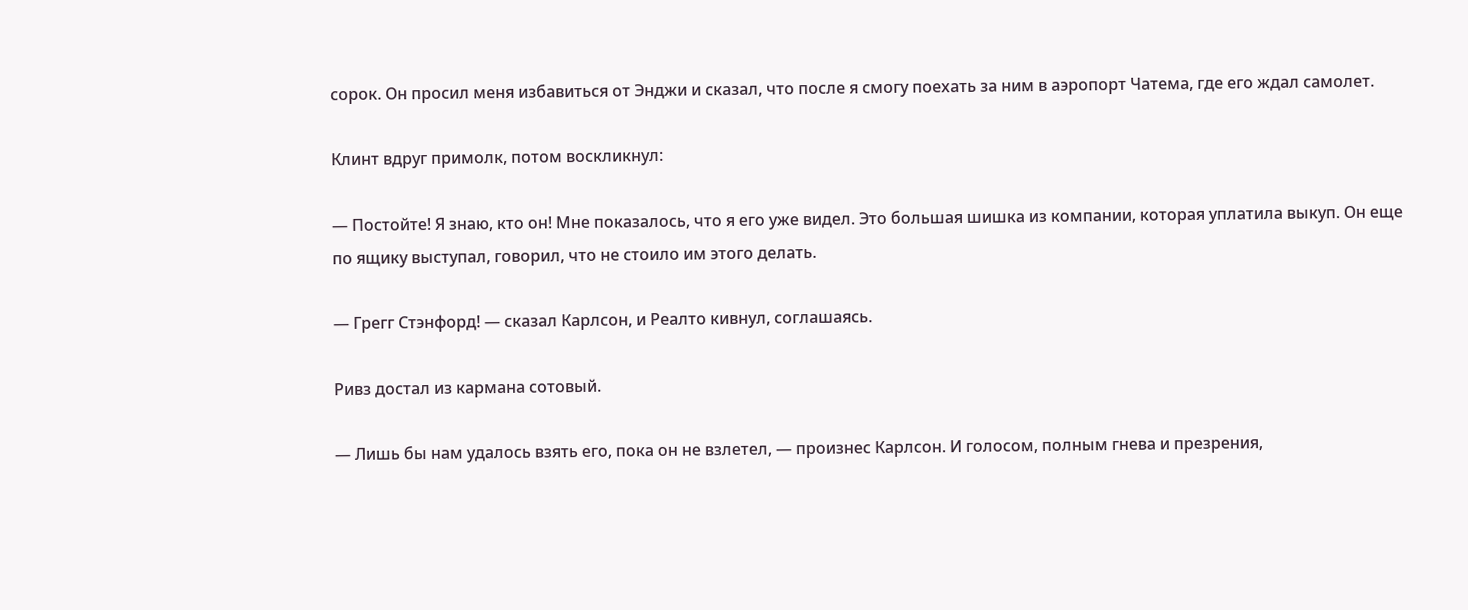сорок. Он просил меня избавиться от Энджи и сказал, что после я смогу поехать за ним в аэропорт Чатема, где его ждал самолет.

Клинт вдруг примолк, потом воскликнул:

— Постойте! Я знаю, кто он! Мне показалось, что я его уже видел. Это большая шишка из компании, которая уплатила выкуп. Он еще по ящику выступал, говорил, что не стоило им этого делать.

— Грегг Стэнфорд! — сказал Карлсон, и Реалто кивнул, соглашаясь.

Ривз достал из кармана сотовый.

— Лишь бы нам удалось взять его, пока он не взлетел, — произнес Карлсон. И голосом, полным гнева и презрения,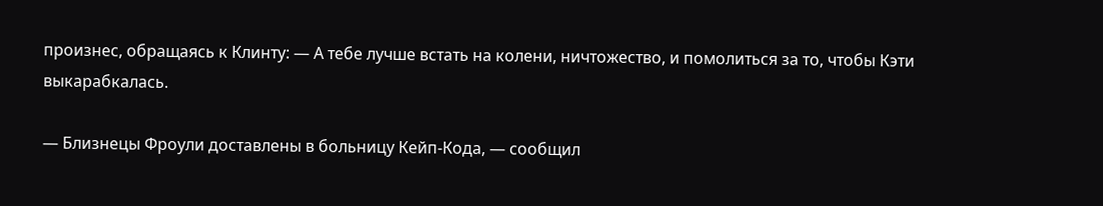произнес, обращаясь к Клинту: — А тебе лучше встать на колени, ничтожество, и помолиться за то, чтобы Кэти выкарабкалась.

— Близнецы Фроули доставлены в больницу Кейп-Кода, — сообщил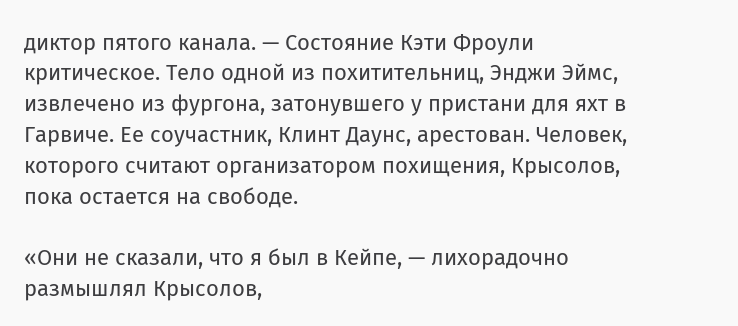диктор пятого канала. — Состояние Кэти Фроули критическое. Тело одной из похитительниц, Энджи Эймс, извлечено из фургона, затонувшего у пристани для яхт в Гарвиче. Ее соучастник, Клинт Даунс, арестован. Человек, которого считают организатором похищения, Крысолов, пока остается на свободе.

«Они не сказали, что я был в Кейпе, — лихорадочно размышлял Крысолов,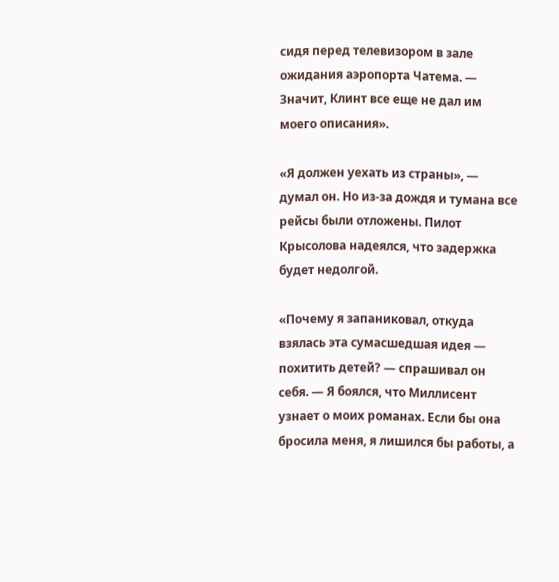сидя перед телевизором в зале ожидания аэропорта Чатема. — Значит, Клинт все еще не дал им моего описания».

«Я должен уехать из страны», — думал он. Но из-за дождя и тумана все рейсы были отложены. Пилот Крысолова надеялся, что задержка будет недолгой.

«Почему я запаниковал, откуда взялась эта сумасшедшая идея — похитить детей? — спрашивал он себя. — Я боялся, что Миллисент узнает о моих романах. Если бы она бросила меня, я лишился бы работы, а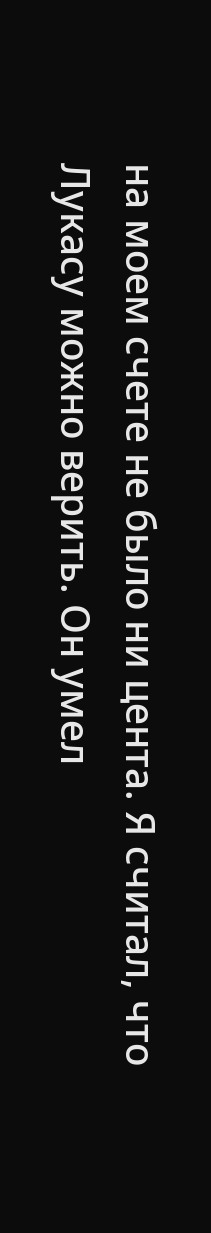на моем счете не было ни цента. Я считал, что Лукасу можно верить. Он умел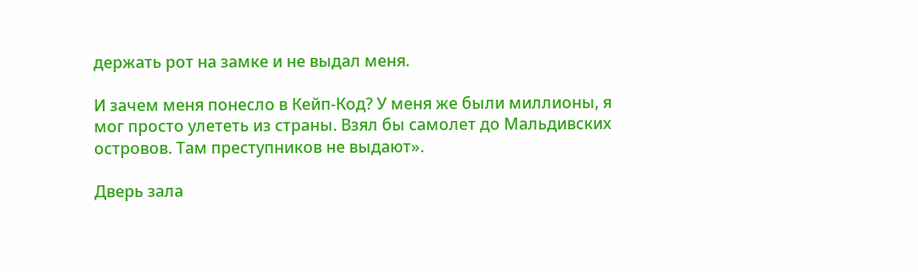держать рот на замке и не выдал меня.

И зачем меня понесло в Кейп-Код? У меня же были миллионы, я мог просто улететь из страны. Взял бы самолет до Мальдивских островов. Там преступников не выдают».

Дверь зала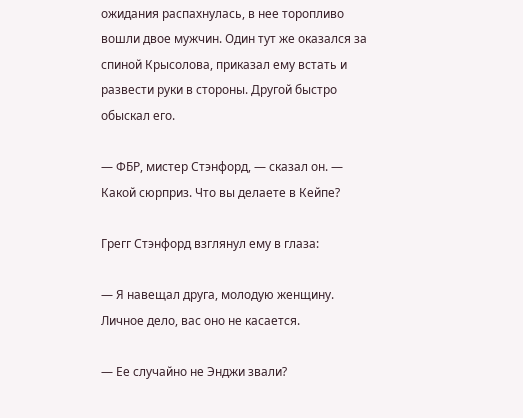ожидания распахнулась, в нее торопливо вошли двое мужчин. Один тут же оказался за спиной Крысолова, приказал ему встать и развести руки в стороны. Другой быстро обыскал его.

— ФБР, мистер Стэнфорд, — сказал он. — Какой сюрприз. Что вы делаете в Кейпе?

Грегг Стэнфорд взглянул ему в глаза:

— Я навещал друга, молодую женщину. Личное дело, вас оно не касается.

— Ее случайно не Энджи звали?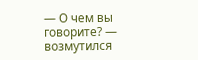— О чем вы говорите? — возмутился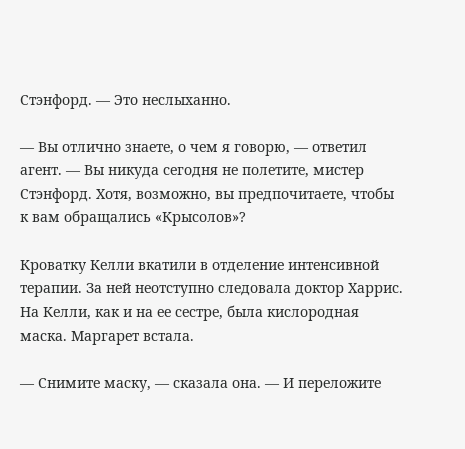Стэнфорд. — Это неслыханно.

— Вы отлично знаете, о чем я говорю, — ответил агент. — Вы никуда сегодня не полетите, мистер Стэнфорд. Хотя, возможно, вы предпочитаете, чтобы к вам обращались «Крысолов»?

Кроватку Келли вкатили в отделение интенсивной терапии. За ней неотступно следовала доктор Харрис. На Келли, как и на ее сестре, была кислородная маска. Маргарет встала.

— Снимите маску, — сказала она. — И переложите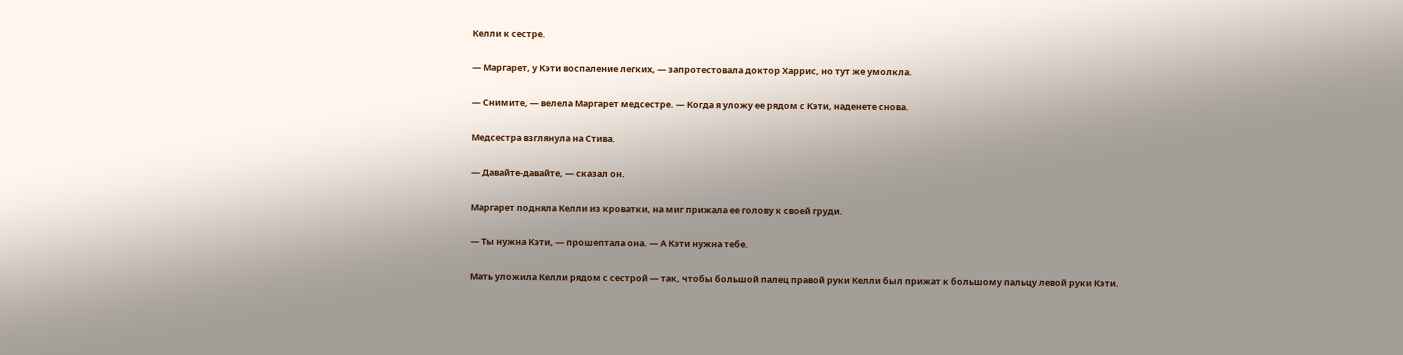Келли к сестре.

— Маргарет, у Кэти воспаление легких, — запротестовала доктор Харрис, но тут же умолкла.

— Снимите, — велела Маргарет медсестре. — Когда я уложу ее рядом с Кэти, наденете снова.

Медсестра взглянула на Стива.

— Давайте-давайте, — сказал он.

Маргарет подняла Келли из кроватки, на миг прижала ее голову к своей груди.

— Ты нужна Кэти, — прошептала она. — А Кэти нужна тебе.

Мать уложила Келли рядом с сестрой — так, чтобы большой палец правой руки Келли был прижат к большому пальцу левой руки Кэти.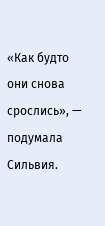«Как будто они снова срослись», — подумала Сильвия.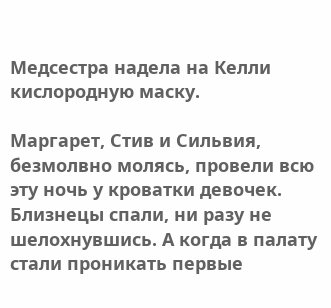Медсестра надела на Келли кислородную маску.

Маргарет, Стив и Сильвия, безмолвно молясь, провели всю эту ночь у кроватки девочек. Близнецы спали, ни разу не шелохнувшись. А когда в палату стали проникать первые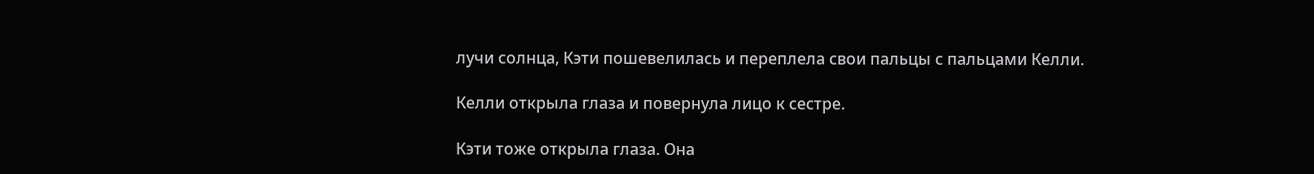лучи солнца, Кэти пошевелилась и переплела свои пальцы с пальцами Келли.

Келли открыла глаза и повернула лицо к сестре.

Кэти тоже открыла глаза. Она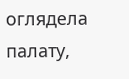оглядела палату,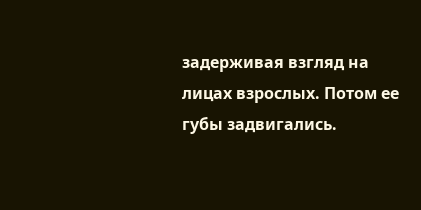задерживая взгляд на лицах взрослых. Потом ее губы задвигались.